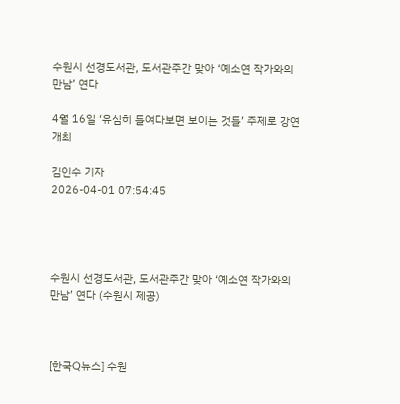수원시 선경도서관, 도서관주간 맞아 ‘예소연 작가와의 만남’ 연다

4월 16일 ‘유심히 들여다보면 보이는 것들’ 주제로 강연 개최

김인수 기자
2026-04-01 07:54:45




수원시 선경도서관, 도서관주간 맞아 ‘예소연 작가와의 만남’ 연다 (수원시 제공)



[한국Q뉴스] 수원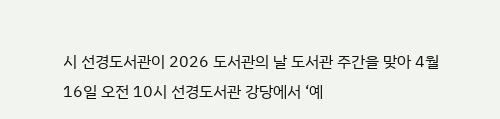시 선경도서관이 2026 도서관의 날 도서관 주간을 맞아 4월 16일 오전 10시 선경도서관 강당에서 ‘예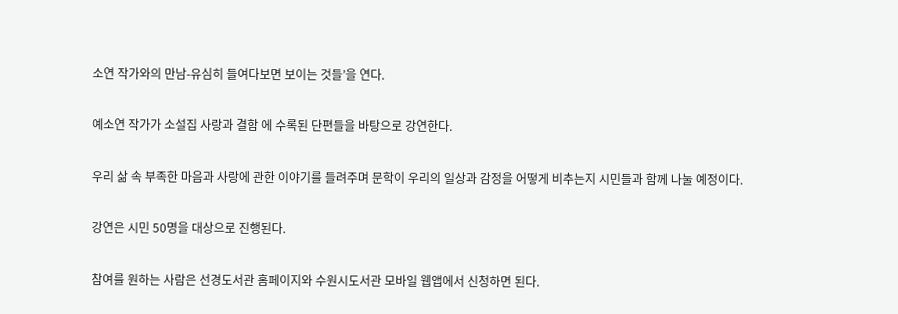소연 작가와의 만남-유심히 들여다보면 보이는 것들’을 연다.

예소연 작가가 소설집 사랑과 결함 에 수록된 단편들을 바탕으로 강연한다.

우리 삶 속 부족한 마음과 사랑에 관한 이야기를 들려주며 문학이 우리의 일상과 감정을 어떻게 비추는지 시민들과 함께 나눌 예정이다.

강연은 시민 50명을 대상으로 진행된다.

참여를 원하는 사람은 선경도서관 홈페이지와 수원시도서관 모바일 웹앱에서 신청하면 된다.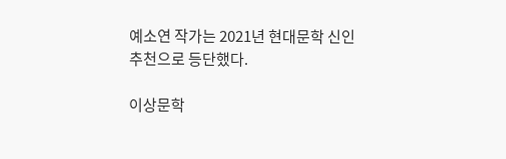예소연 작가는 2021년 현대문학 신인 추천으로 등단했다.

이상문학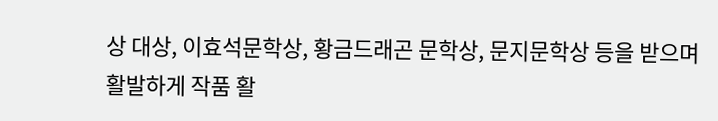상 대상, 이효석문학상, 황금드래곤 문학상, 문지문학상 등을 받으며 활발하게 작품 활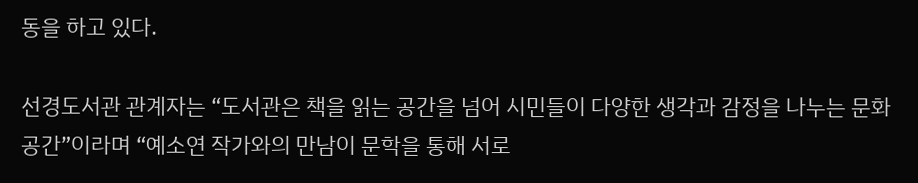동을 하고 있다.

선경도서관 관계자는 “도서관은 책을 읽는 공간을 넘어 시민들이 다양한 생각과 감정을 나누는 문화공간”이라며 “예소연 작가와의 만남이 문학을 통해 서로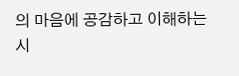의 마음에 공감하고 이해하는 시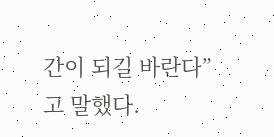간이 되길 바란다”고 말했다.